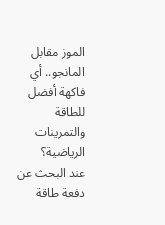الموز مقابل المانجو.. أي فاكهة أفضل للطاقة والتمرينات الرياضية؟
عند البحث عن دفعة طاقة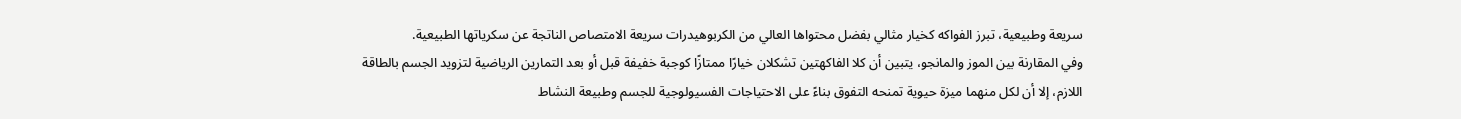سريعة وطبيعية، تبرز الفواكه كخيار مثالي بفضل محتواها العالي من الكربوهيدرات سريعة الامتصاص الناتجة عن سكرياتها الطبيعية.
وفي المقارنة بين الموز والمانجو، يتبين أن كلا الفاكهتين تشكلان خيارًا ممتازًا كوجبة خفيفة قبل أو بعد التمارين الرياضية لتزويد الجسم بالطاقة اللازم، إلا أن لكل منهما ميزة حيوية تمنحه التفوق بناءً على الاحتياجات الفسيولوجية للجسم وطبيعة النشاط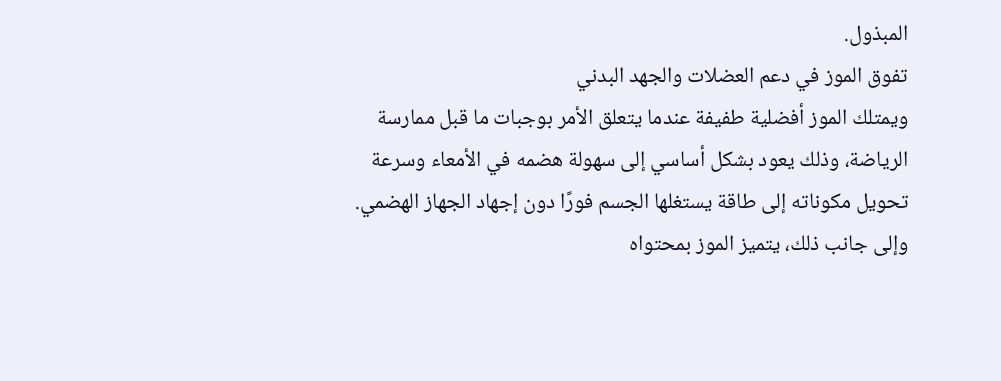المبذول.
تفوق الموز في دعم العضلات والجهد البدني
ويمتلك الموز أفضلية طفيفة عندما يتعلق الأمر بوجبات ما قبل ممارسة الرياضة، وذلك يعود بشكل أساسي إلى سهولة هضمه في الأمعاء وسرعة تحويل مكوناته إلى طاقة يستغلها الجسم فورًا دون إجهاد الجهاز الهضمي.
وإلى جانب ذلك، يتميز الموز بمحتواه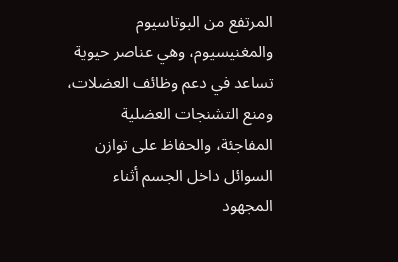المرتفع من البوتاسيوم والمغنيسيوم، وهي عناصر حيوية تساعد في دعم وظائف العضلات، ومنع التشنجات العضلية المفاجئة، والحفاظ على توازن السوائل داخل الجسم أثناء المجهود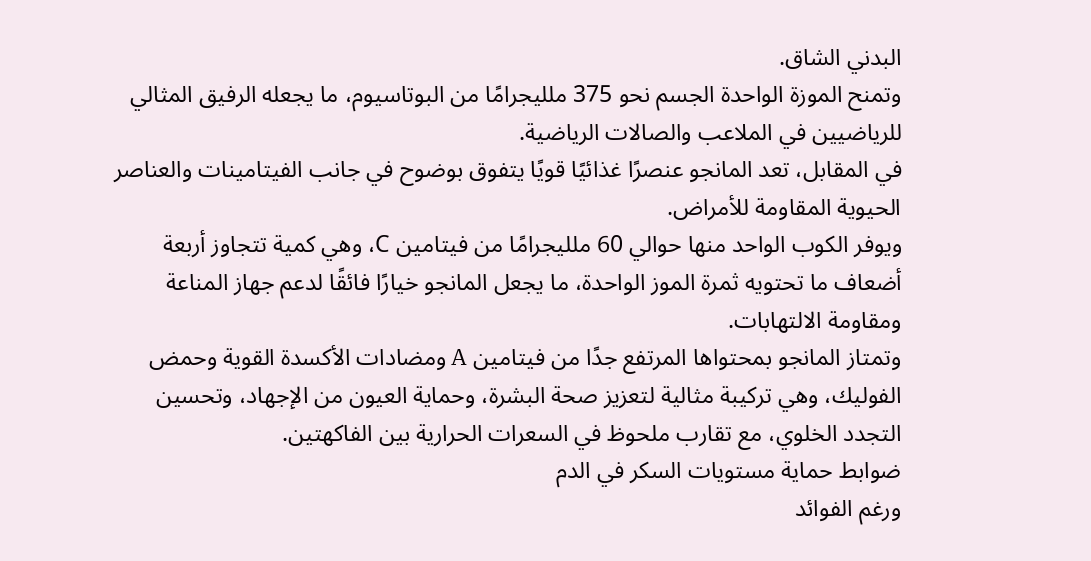البدني الشاق.
وتمنح الموزة الواحدة الجسم نحو 375 ملليجرامًا من البوتاسيوم، ما يجعله الرفيق المثالي للرياضيين في الملاعب والصالات الرياضية.
في المقابل، تعد المانجو عنصرًا غذائيًا قويًا يتفوق بوضوح في جانب الفيتامينات والعناصر الحيوية المقاومة للأمراض.
ويوفر الكوب الواحد منها حوالي 60 ملليجرامًا من فيتامين C، وهي كمية تتجاوز أربعة أضعاف ما تحتويه ثمرة الموز الواحدة، ما يجعل المانجو خيارًا فائقًا لدعم جهاز المناعة ومقاومة الالتهابات.
وتمتاز المانجو بمحتواها المرتفع جدًا من فيتامين A ومضادات الأكسدة القوية وحمض الفوليك، وهي تركيبة مثالية لتعزيز صحة البشرة، وحماية العيون من الإجهاد، وتحسين التجدد الخلوي، مع تقارب ملحوظ في السعرات الحرارية بين الفاكهتين.
ضوابط حماية مستويات السكر في الدم
ورغم الفوائد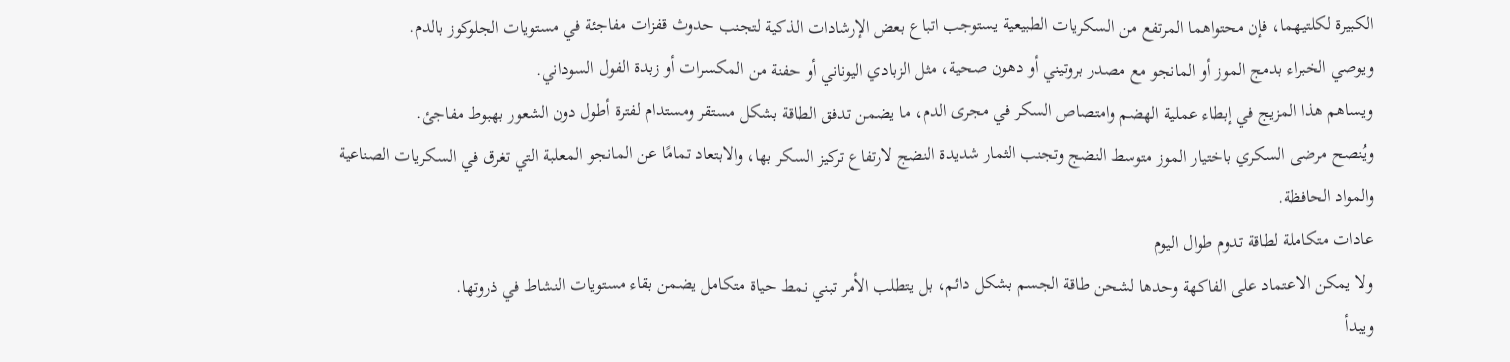الكبيرة لكلتيهما، فإن محتواهما المرتفع من السكريات الطبيعية يستوجب اتباع بعض الإرشادات الذكية لتجنب حدوث قفزات مفاجئة في مستويات الجلوكوز بالدم.
ويوصي الخبراء بدمج الموز أو المانجو مع مصدر بروتيني أو دهون صحية، مثل الزبادي اليوناني أو حفنة من المكسرات أو زبدة الفول السوداني.
ويساهم هذا المزيج في إبطاء عملية الهضم وامتصاص السكر في مجرى الدم، ما يضمن تدفق الطاقة بشكل مستقر ومستدام لفترة أطول دون الشعور بهبوط مفاجئ.
ويُنصح مرضى السكري باختيار الموز متوسط النضج وتجنب الثمار شديدة النضج لارتفاع تركيز السكر بها، والابتعاد تمامًا عن المانجو المعلبة التي تغرق في السكريات الصناعية والمواد الحافظة.
عادات متكاملة لطاقة تدوم طوال اليوم
ولا يمكن الاعتماد على الفاكهة وحدها لشحن طاقة الجسم بشكل دائم، بل يتطلب الأمر تبني نمط حياة متكامل يضمن بقاء مستويات النشاط في ذروتها.
ويبدأ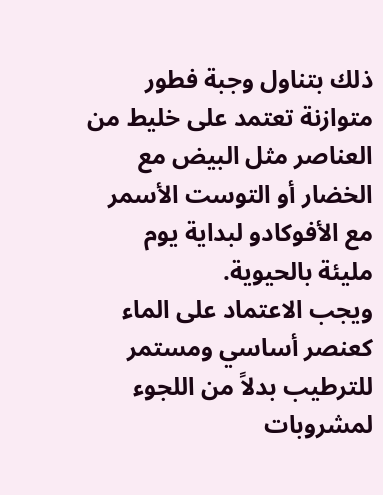ذلك بتناول وجبة فطور متوازنة تعتمد على خليط من العناصر مثل البيض مع الخضار أو التوست الأسمر مع الأفوكادو لبداية يوم مليئة بالحيوية.
ويجب الاعتماد على الماء كعنصر أساسي ومستمر للترطيب بدلاً من اللجوء لمشروبات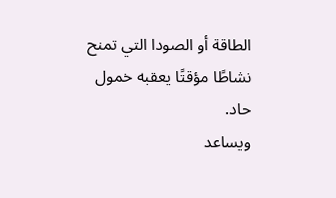الطاقة أو الصودا التي تمنح نشاطًا مؤقتًا يعقبه خمول حاد.
ويساعد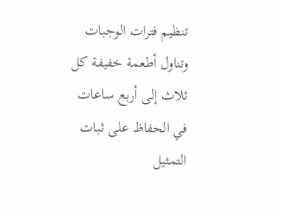تنظيم فترات الوجبات وتناول أطعمة خفيفة كل ثلاث إلى أربع ساعات في الحفاظ على ثبات التمثيل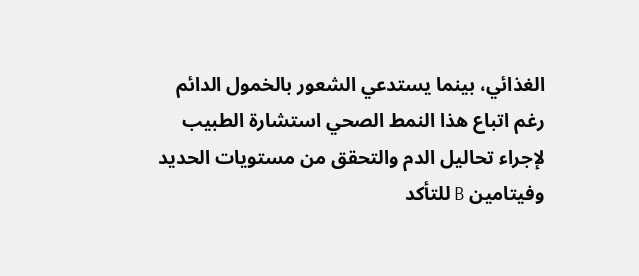الغذائي، بينما يستدعي الشعور بالخمول الدائم رغم اتباع هذا النمط الصحي استشارة الطبيب لإجراء تحاليل الدم والتحقق من مستويات الحديد وفيتامين B للتأكد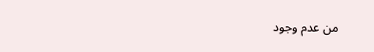من عدم وجود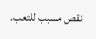نقص مسبب للتعب.